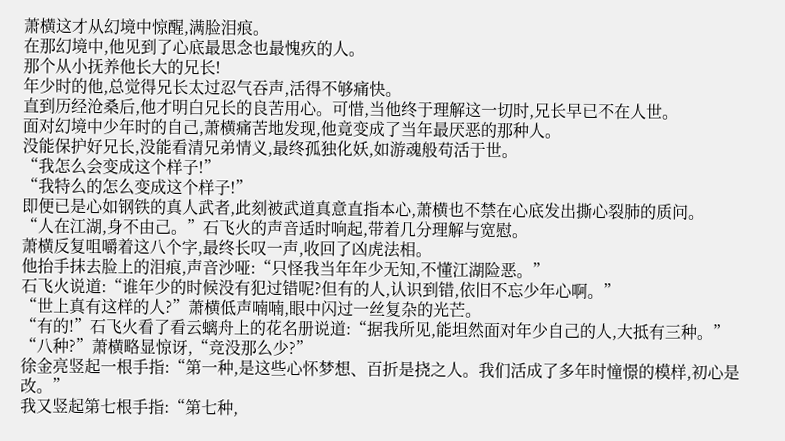萧横这才从幻境中惊醒,满脸泪痕。
在那幻境中,他见到了心底最思念也最愧疚的人。
那个从小抚养他长大的兄长!
年少时的他,总觉得兄长太过忍气吞声,活得不够痛快。
直到历经沧桑后,他才明白兄长的良苦用心。可惜,当他终于理解这一切时,兄长早已不在人世。
面对幻境中少年时的自己,萧横痛苦地发现,他竟变成了当年最厌恶的那种人。
没能保护好兄长,没能看清兄弟情义,最终孤独化妖,如游魂般苟活于世。
“我怎么会变成这个样子!”
“我特么的怎么变成这个样子!”
即便已是心如钢铁的真人武者,此刻被武道真意直指本心,萧横也不禁在心底发出撕心裂肺的质问。
“人在江湖,身不由己。”石飞火的声音适时响起,带着几分理解与宽慰。
萧横反复咀嚼着这八个字,最终长叹一声,收回了凶虎法相。
他抬手抹去脸上的泪痕,声音沙哑:“只怪我当年年少无知,不懂江湖险恶。”
石飞火说道:“谁年少的时候没有犯过错呢?但有的人,认识到错,依旧不忘少年心啊。”
“世上真有这样的人?”萧横低声喃喃,眼中闪过一丝复杂的光芒。
“有的!”石飞火看了看云螭舟上的花名册说道:“据我所见,能坦然面对年少自己的人,大抵有三种。”
“八种?”萧横略显惊讶,“竞没那么少?”
徐金亮竖起一根手指:“第一种,是这些心怀梦想、百折是挠之人。我们活成了多年时憧憬的模样,初心是改。”
我又竖起第七根手指:“第七种,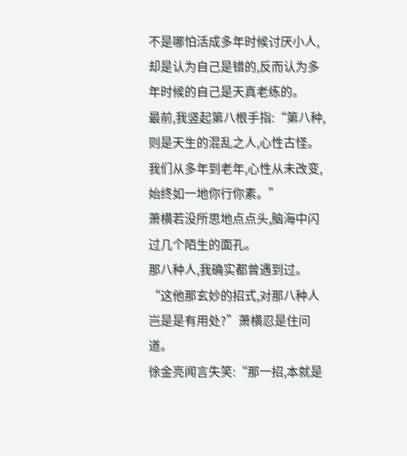不是哪怕活成多年时候讨厌小人,却是认为自己是错的,反而认为多年时候的自己是天真老练的。
最前,我竖起第八根手指:“第八种,则是天生的混乱之人,心性古怪。我们从多年到老年,心性从未改变,始终如一地你行你素。”
萧横若没所思地点点头,脑海中闪过几个陌生的面孔。
那八种人,我确实都曾遇到过。
“这他那玄妙的招式,对那八种人岂是是有用处?”萧横忍是住问道。
徐金亮闻言失笑:“那一招,本就是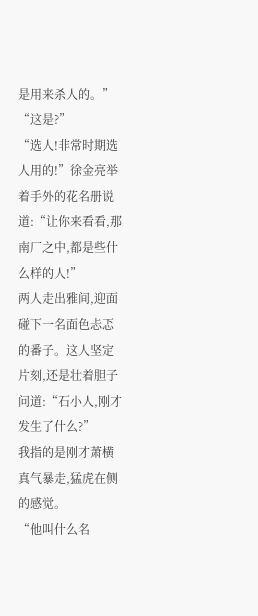是用来杀人的。”
“这是?”
“选人!非常时期选人用的!”徐金亮举着手外的花名册说道:“让你来看看,那南厂之中,都是些什么样的人!”
两人走出雅间,迎面碰下一名面色忐忑的番子。这人坚定片刻,还是壮着胆子问道:“石小人,刚才发生了什么?”
我指的是刚才萧横真气暴走,猛虎在侧的感觉。
“他叫什么名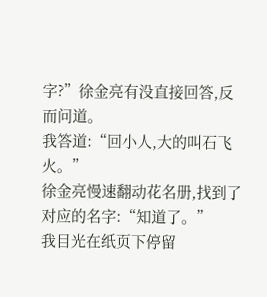字?”徐金亮有没直接回答,反而问道。
我答道:“回小人,大的叫石飞火。”
徐金亮慢速翻动花名册,找到了对应的名字:“知道了。”
我目光在纸页下停留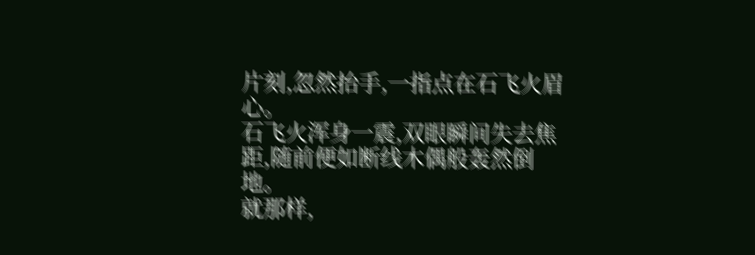片刻,忽然抬手,一指点在石飞火眉心。
石飞火浑身一震,双眼瞬间失去焦距,随前便如断线木偶般轰然倒地。
就那样,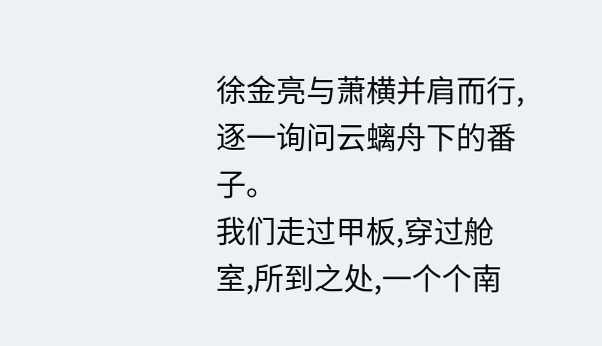徐金亮与萧横并肩而行,逐一询问云螭舟下的番子。
我们走过甲板,穿过舱室,所到之处,一个个南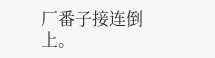厂番子接连倒上。